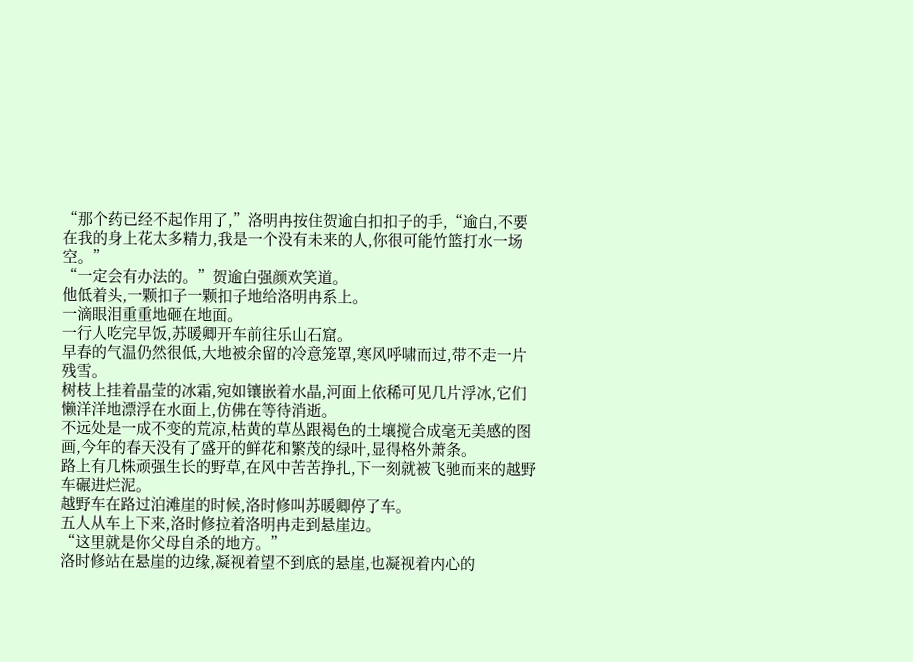“那个药已经不起作用了,”洛明冉按住贺逾白扣扣子的手,“逾白,不要在我的身上花太多精力,我是一个没有未来的人,你很可能竹篮打水一场空。”
“一定会有办法的。”贺逾白强颜欢笑道。
他低着头,一颗扣子一颗扣子地给洛明冉系上。
一滴眼泪重重地砸在地面。
一行人吃完早饭,苏暖卿开车前往乐山石窟。
早春的气温仍然很低,大地被余留的冷意笼罩,寒风呼啸而过,带不走一片残雪。
树枝上挂着晶莹的冰霜,宛如镶嵌着水晶,河面上依稀可见几片浮冰,它们懒洋洋地漂浮在水面上,仿佛在等待消逝。
不远处是一成不变的荒凉,枯黄的草丛跟褐色的土壤搅合成毫无美感的图画,今年的春天没有了盛开的鲜花和繁茂的绿叶,显得格外萧条。
路上有几株顽强生长的野草,在风中苦苦挣扎,下一刻就被飞驰而来的越野车碾进烂泥。
越野车在路过泊滩崖的时候,洛时修叫苏暖卿停了车。
五人从车上下来,洛时修拉着洛明冉走到悬崖边。
“这里就是你父母自杀的地方。”
洛时修站在悬崖的边缘,凝视着望不到底的悬崖,也凝视着内心的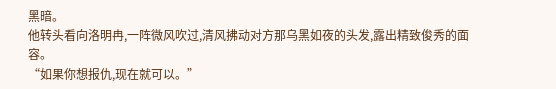黑暗。
他转头看向洛明冉,一阵微风吹过,清风拂动对方那乌黑如夜的头发,露出精致俊秀的面容。
“如果你想报仇,现在就可以。”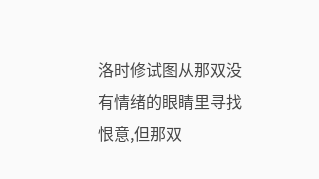洛时修试图从那双没有情绪的眼睛里寻找恨意,但那双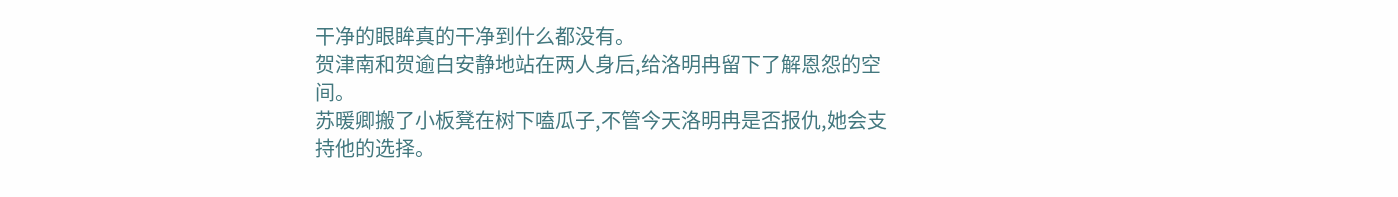干净的眼眸真的干净到什么都没有。
贺津南和贺逾白安静地站在两人身后,给洛明冉留下了解恩怨的空间。
苏暖卿搬了小板凳在树下嗑瓜子,不管今天洛明冉是否报仇,她会支持他的选择。